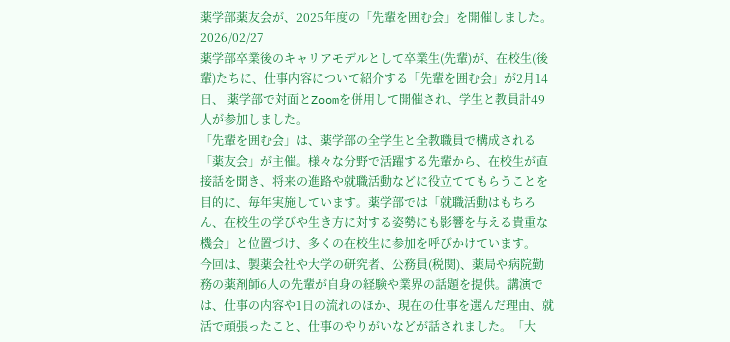薬学部薬友会が、2025年度の「先輩を囲む会」を開催しました。
2026/02/27
薬学部卒業後のキャリアモデルとして卒業生(先輩)が、在校生(後輩)たちに、仕事内容について紹介する「先輩を囲む会」が2月14日、 薬学部で対面とZoomを併用して開催され、学生と教員計49人が参加しました。
「先輩を囲む会」は、薬学部の全学生と全教職員で構成される「薬友会」が主催。様々な分野で活躍する先輩から、在校生が直接話を聞き、将来の進路や就職活動などに役立ててもらうことを目的に、毎年実施しています。薬学部では「就職活動はもちろん、在校生の学びや生き方に対する姿勢にも影響を与える貴重な機会」と位置づけ、多くの在校生に参加を呼びかけています。
今回は、製薬会社や大学の研究者、公務員(税関)、薬局や病院勤務の薬剤師6人の先輩が自身の経験や業界の話題を提供。講演では、仕事の内容や1日の流れのほか、現在の仕事を選んだ理由、就活で頑張ったこと、仕事のやりがいなどが話されました。「大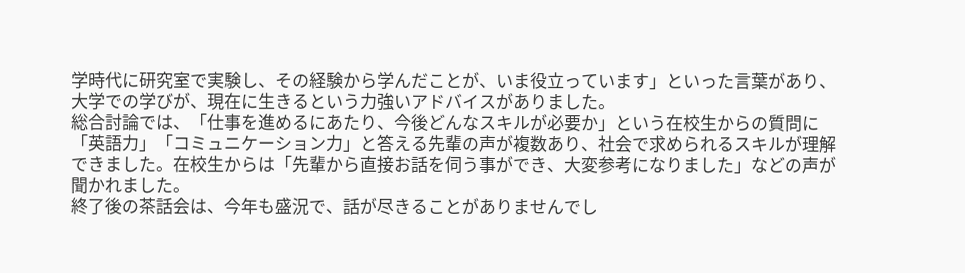学時代に研究室で実験し、その経験から学んだことが、いま役立っています」といった言葉があり、大学での学びが、現在に生きるという力強いアドバイスがありました。
総合討論では、「仕事を進めるにあたり、今後どんなスキルが必要か」という在校生からの質問に「英語力」「コミュニケーション力」と答える先輩の声が複数あり、社会で求められるスキルが理解できました。在校生からは「先輩から直接お話を伺う事ができ、大変参考になりました」などの声が聞かれました。
終了後の茶話会は、今年も盛況で、話が尽きることがありませんでし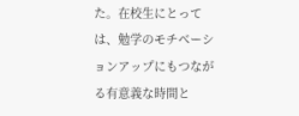た。在校生にとっては、勉学のモチベーションアップにもつながる有意義な時間と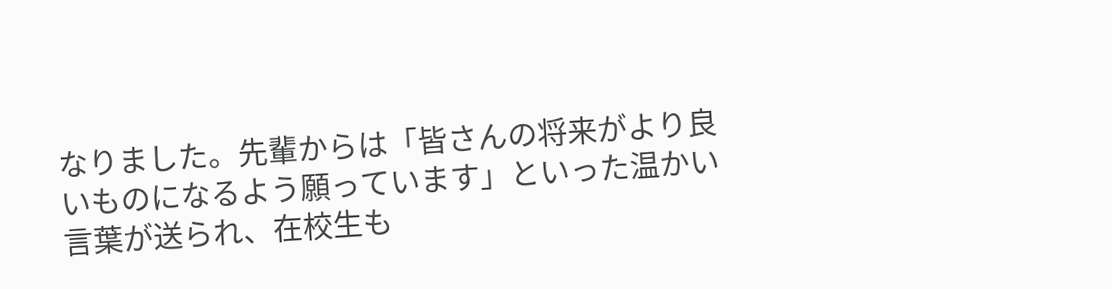なりました。先輩からは「皆さんの将来がより良いものになるよう願っています」といった温かい言葉が送られ、在校生も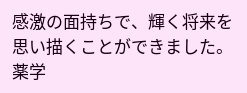感激の面持ちで、輝く将来を思い描くことができました。
薬学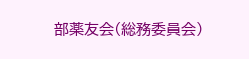部薬友会(総務委員会)